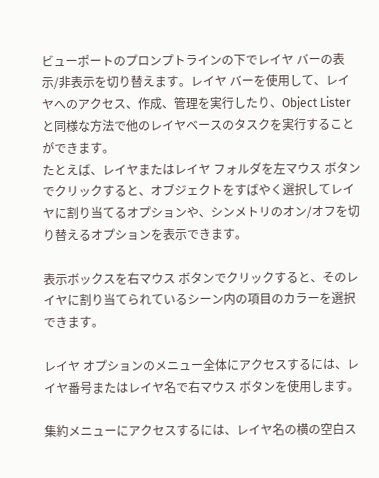ビューポートのプロンプトラインの下でレイヤ バーの表示/非表示を切り替えます。レイヤ バーを使用して、レイヤへのアクセス、作成、管理を実行したり、Object Lister と同様な方法で他のレイヤベースのタスクを実行することができます。
たとえば、レイヤまたはレイヤ フォルダを左マウス ボタンでクリックすると、オブジェクトをすばやく選択してレイヤに割り当てるオプションや、シンメトリのオン/オフを切り替えるオプションを表示できます。

表示ボックスを右マウス ボタンでクリックすると、そのレイヤに割り当てられているシーン内の項目のカラーを選択できます。

レイヤ オプションのメニュー全体にアクセスするには、レイヤ番号またはレイヤ名で右マウス ボタンを使用します。

集約メニューにアクセスするには、レイヤ名の横の空白ス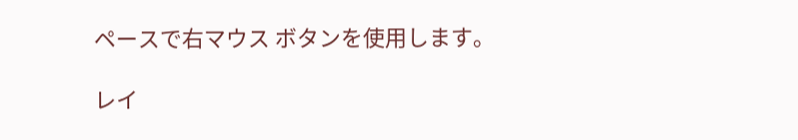ペースで右マウス ボタンを使用します。

レイ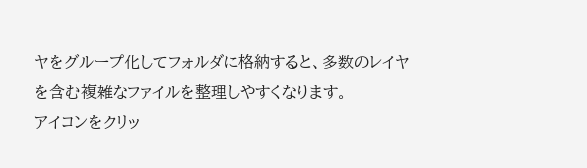ヤをグループ化してフォルダに格納すると、多数のレイヤを含む複雑なファイルを整理しやすくなります。
アイコンをクリッ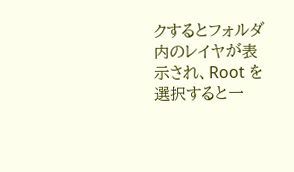クするとフォルダ内のレイヤが表示され、Root を選択すると一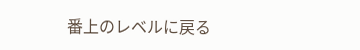番上のレベルに戻る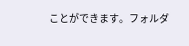ことができます。フォルダ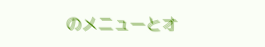のメニューとオ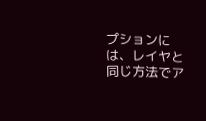プションには、レイヤと同じ方法でア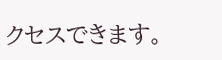クセスできます。